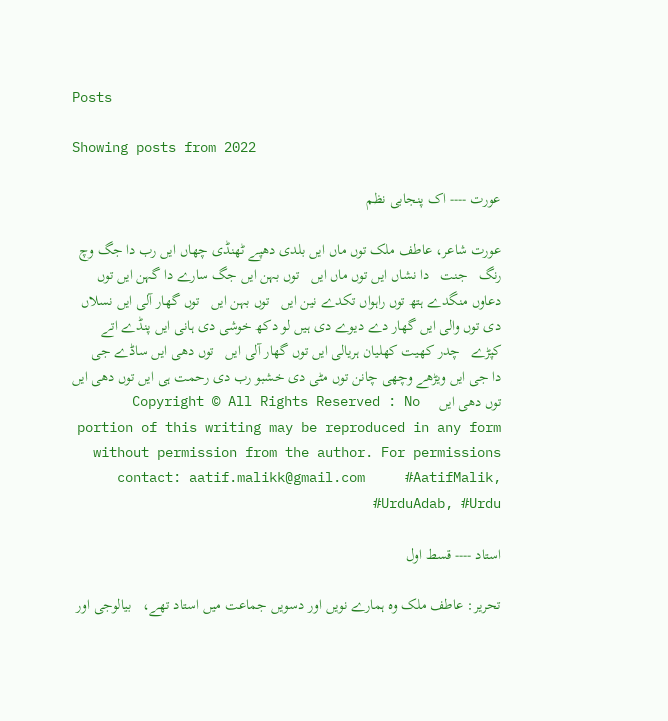Posts

Showing posts from 2022

عورت ---- اک پنجابی نظم

عورت شاعر، عاطف ملک توں ماں ایں بلدی دھپے ٹھنڈی چھاں ایں رب دا جگ وچ رنگ   جنت   دا نشاں ایں توں ماں ایں   توں بہن ایں جگ سارے دا گہن ایں توں دعاوں منگدے ہتھ توں راہواں تکدے نین ایں   توں بہن ایں   توں گھار آلی ایں نسلاں دی توں والی ایں گھار دے دیوے دی ہیں لو دکھ خوشی دی ہانی ایں پنڈے اتے کپڑے   چدر کھیت کھلیان ہریالی ایں توں گھار آلی ایں   توں دھی ایں ساڈے جی   دا جی ایں ویڑھے وچھی چانن توں مٹی دی خشبو رب دی رحمت ہی ایں توں دھی ایں توں دھی ایں     Copyright © All Rights Reserved : No portion of this writing may be reproduced in any form without permission from the author. For permissions contact: aatif.malikk@gmail.com     #AatifMalik, #UrduAdab, #Urdu

استاد ---- قسط اول

تحریر: عاطف ملک وہ ہمارے نویں اور دسویں جماعت میں استاد تھے،   بیالوجی اور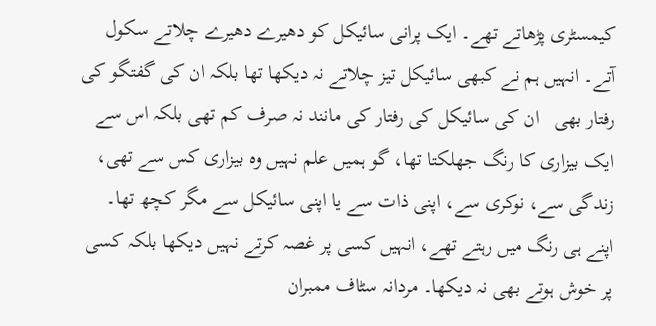کیمسٹری پڑھاتے تھے۔ ایک پرانی سائیکل کو دھیرے دھیرے چلاتے سکول آتے۔ انہیں ہم نے کبھی سائیکل تیز چلاتے نہ دیکھا تھا بلکہ ان کی گفتگو کی رفتار بھی   ان کی سائیکل کی رفتار کی مانند نہ صرف کم تھی بلکہ اس سے ایک بیزاری کا رنگ جھلکتا تھا، گو ہمیں علم نہیں وہ بیزاری کس سے تھی، زندگی سے، نوکری سے، اپنی ذات سے یا اپنی سائیکل سے مگر کچھ تھا۔ اپنے ہی رنگ میں رہتے تھے، انہیں کسی پر غصہ کرتے نہیں دیکھا بلکہ کسی پر خوش ہوتے بھی نہ دیکھا۔ مردانہ سٹاف ممبران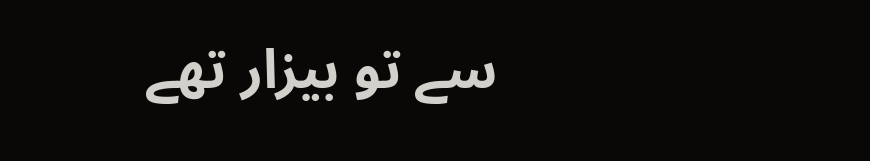سے تو بیزار تھے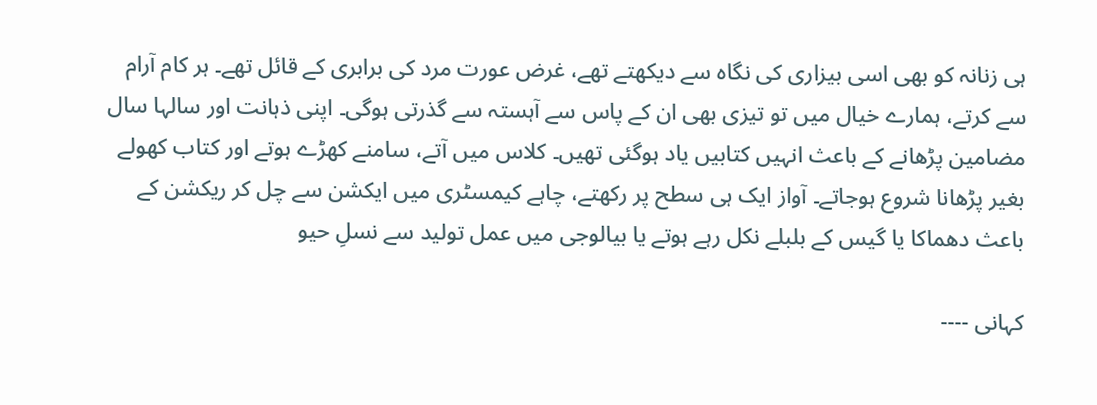ہی زنانہ کو بھی اسی بیزاری کی نگاہ سے دیکھتے تھے، غرض عورت مرد کی برابری کے قائل تھے۔ ہر کام آرام سے کرتے، ہمارے خیال میں تو تیزی بھی ان کے پاس سے آہستہ سے گذرتی ہوگی۔ اپنی ذہانت اور سالہا سال مضامین پڑھانے کے باعث انہیں کتابیں یاد ہوگئی تھیں۔ کلاس میں آتے، سامنے کھڑے ہوتے اور کتاب کھولے بغیر پڑھانا شروع ہوجاتے۔ آواز ایک ہی سطح پر رکھتے، چاہے کیمسٹری میں ایکشن سے چل کر ریکشن کے باعث دھماکا یا گیس کے بلبلے نکل رہے ہوتے یا بیالوجی میں عمل تولید سے نسلِ حیو

کہانی ----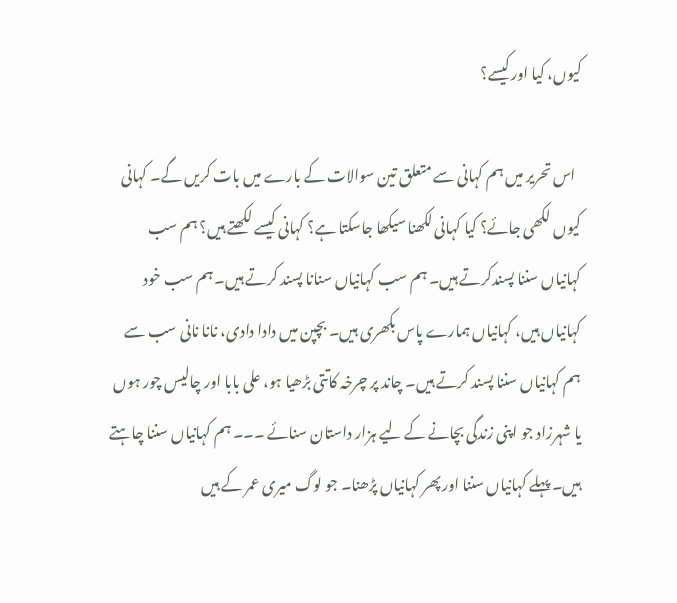کیوں، کیا اور کیسے؟

  اس تحریر میں ہم کہانی سے متعلق تین سوالات کے بارے میں بات کریں گے۔ کہانی کیوں لکھی جائے؟ کیا کہانی لکھنا سیکھا جاسکتا ہے؟ کہانی کیسے لکھتے ہیں؟ ہم سب کہانیاں سننا پسندکرتے ہیں۔ ہم سب کہانیاں سنانا پسند کرتے ہیں۔ ہم سب خود کہانیاں ہیں، کہانیاں ہمارے پاس بکھری ہیں۔ بچپن میں دادا دادی، نانا نانی سب سے ہم کہانیاں سننا پسند کرتے ہیں۔ چاند پر چرخہ کاتتی بڑھیا ہو، علی بابا اور چالیس چور ہوں یا شہرزاد جو اپنی زندگی بچانے کے لیے ہزار داستان سنائے ۔۔۔ ہم کہانیاں سننا چاہتے ہیں۔ پہلے کہانیاں سننا اور پھر کہانیاں پڑھنا۔ جو لوگ میری عمر کے ہیں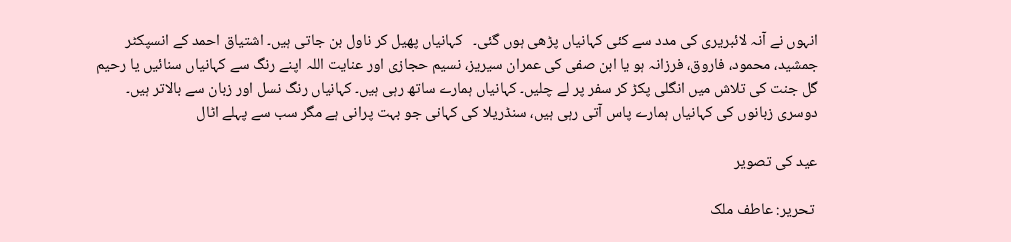انہوں نے آنہ لائبریری کی مدد سے کئی کہانیاں پڑھی ہوں گئی۔   کہانیاں پھیل کر ناول بن جاتی ہیں۔ اشتیاق احمد کے انسپکٹر جمشید، محمود، فاروق، فرزانہ ہو یا ابن صفی کی عمران سیریز، نسیم حجازی اور عنایت اللہ اپنے رنگ سے کہانیاں سنائیں یا رحیم گل جنت کی تلاش میں انگلی پکڑ کر سفر پر لے چلیں۔ کہانیاں ہمارے ساتھ رہی ہیں۔ کہانیاں رنگ نسل اور زبان سے بالاتر ہیں۔ دوسری زبانوں کی کہانیاں ہمارے پاس آتی رہی ہیں، سنڈریلا کی کہانی جو بہت پرانی ہے مگر سب سے پہلے اٹال

عید کی تصویر

 تحریر: عاطف ملک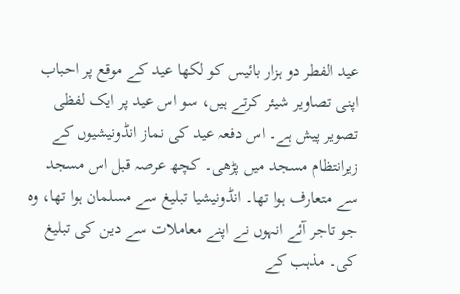عید الفطر دو ہزار بائیس کو لکھا عید کے موقع پر احباب اپنی تصاویر شیئر کرتے ہیں، سو اس عید پر ایک لفظی تصویر پیش ہے۔ اس دفعہ عید کی نماز انڈونیشیوں کے زیرانتظام مسجد میں پڑھی۔ کچھ عرصہ قبل اس مسجد سے متعارف ہوا تھا۔ انڈونیشیا تبلیغ سے مسلمان ہوا تھا، وہ جو تاجر آئے انہوں نے اپنے معاملات سے دین کی تبلیغ کی۔ مذہب کے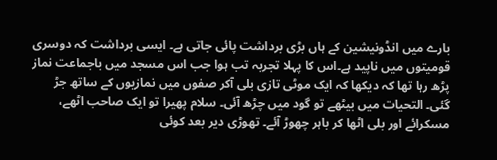بارے میں انڈونیشین کے ہاں بڑی برداشت پائی جاتی ہے۔ ایسی برداشت کہ دوسری قومیتوں میں ناپید ہے۔اس کا پہلا تجربہ تب ہوا جب اس مسجد میں باجماعت نماز پڑھ رہا تھا کہ دیکھا کہ ایک موٹی تازی بلی آکر صفوں میں نمازیوں کے ساتھ جڑ گئی۔ التحیات میں بیٹھے تو گود میں چڑھ آئی۔ سلام پھیرا تو ایک صاحب اٹھے، مسکرائے اور بلی اٹھا کر باہر چھوڑ آئے۔ تھوڑی دیر بعد کوئی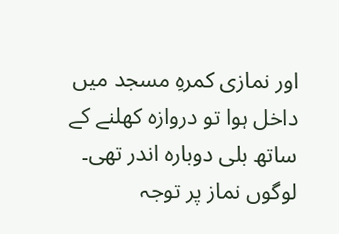اور نمازی کمرہِ مسجد میں داخل ہوا تو دروازہ کھلنے کے ساتھ بلی دوبارہ اندر تھی۔ لوگوں نماز پر توجہ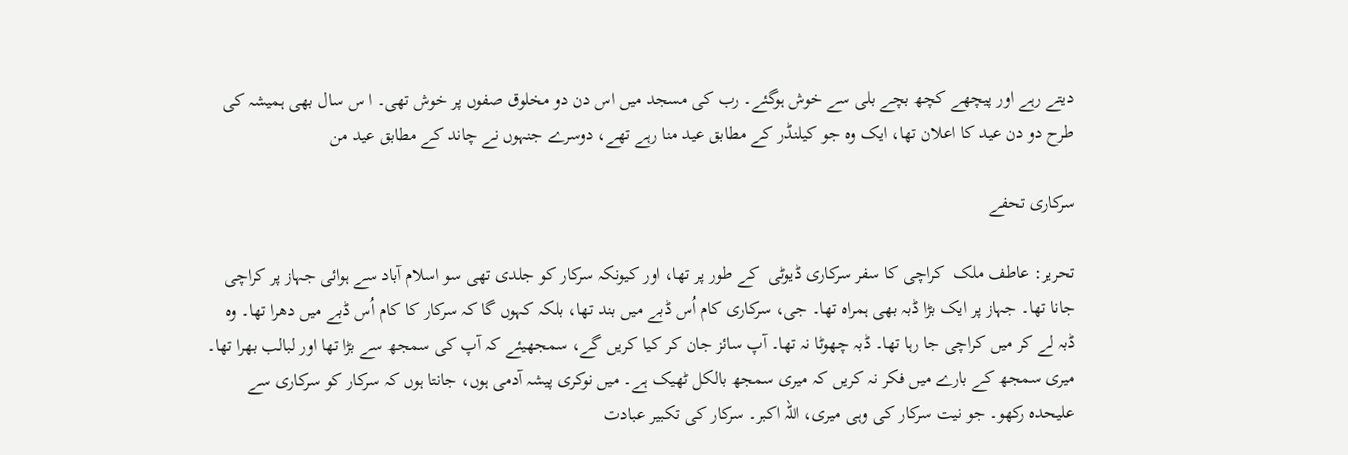دیتے رہے اور پیچھے کچھ بچے بلی سے خوش ہوگئے۔ رب کی مسجد میں اس دن دو مخلوق صفوں پر خوش تھی۔ ا س سال بھی ہمیشہ کی طرح دو دن عید کا اعلان تھا، ایک وہ جو کیلنڈر کے مطابق عید منا رہے تھے، دوسرے جنہوں نے چاند کے مطابق عید من

سرکاری تحفے

تحریر: عاطف ملک  کراچی کا سفر سرکاری ڈیوٹی  کے طور پر تھا، اور کیونکہ سرکار کو جلدی تھی سو اسلام آباد سے ہوائی جہاز پر کراچی جانا تھا۔ جہاز پر ایک بڑا ڈبہ بھی ہمراہ تھا۔ جی، سرکاری کام اُس ڈبے میں بند تھا، بلکہ کہوں گا کہ سرکار کا کام اُس ڈبے میں دھرا تھا۔ وہ ڈبہ لے کر میں کراچی جا رہا تھا۔ ڈبہ چھوٹا نہ تھا۔ آپ سائز جان کر کیا کریں گے، سمجھیئے کہ آپ کی سمجھ سے بڑا تھا اور لبالب بھرا تھا۔  میری سمجھ کے بارے میں فکر نہ کریں کہ میری سمجھ بالکل ٹھیک ہے۔ میں نوکری پیشہ آدمی ہوں، جانتا ہوں کہ سرکار کو سرکاری سے علیحدہ رکھو۔ جو نیت سرکار کی وہی میری، اللہ اکبر۔ سرکار کی تکبیر عبادت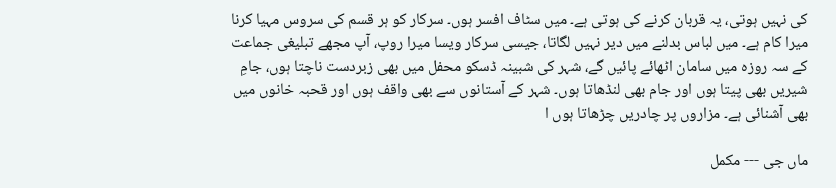کی نہیں ہوتی، یہ قربان کرنے کی ہوتی ہے۔ میں سٹاف افسر ہوں۔ سرکار کو ہر قسم کی سروس مہیا کرنا میرا کام ہے۔ میں لباس بدلنے میں دیر نہیں لگاتا، جیسی سرکار ویسا میرا روپ، آپ مجھے تبلیغی جماعت کے سہ روزہ میں سامان اٹھائے پائیں گے، شہر کی شبینہ ڈسکو محفل میں بھی زبردست ناچتا ہوں، جامِ شیریں بھی پیتا ہوں اور جام بھی لنڈھاتا ہوں۔ شہر کے آستانوں سے بھی واقف ہوں اور قحبہ خانوں میں بھی آشنائی ہے۔ مزاروں پر چادریں چڑھاتا ہوں ا

ماں جی --- مکمل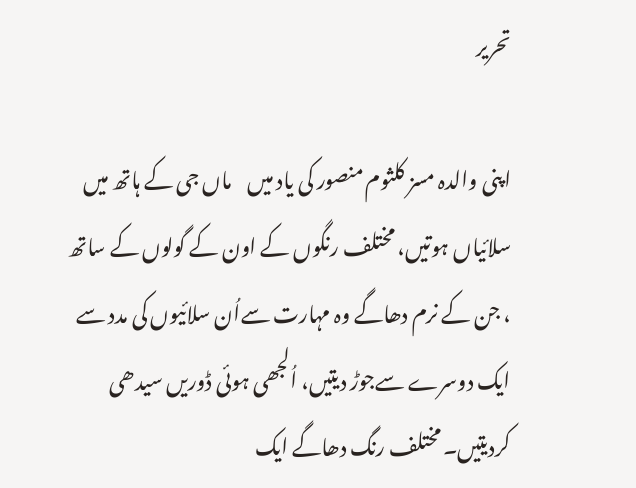تحریر

اپنی والدہ مسز کلثوم منصور کی یاد میں    ماں جی کے ہاتھ میں سلائیاں ہوتیں، مختلف رنگوں کے اون کے گولوں کے ساتھ ، جن کے نرم دھاگے وہ مہارت سےاُن سلائیوں کی مدد سے ایک دوسرے سےجوڑ دیتیں، اُلجھی ہوئی ڈوریں سیدھی کردیتیں۔ مختلف رنگ دھاگے ایک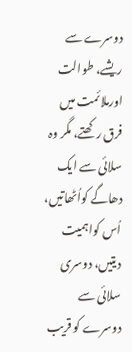دوسرے سے ریشے، طوالت اورملائمت میں فرق رکھتے، مگر وہ سلائی سے ایک دھاگے کواُٹھاتیں، اُس کواہمیت دیتیں، دوسری سلائی سے دوسرے کو قریب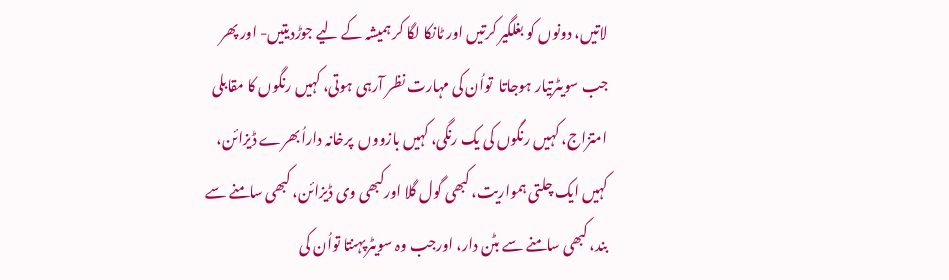لاتیں، دونوں کو بغلگیر کرتیں اور ٹانکا لگا کر ہمیشہ کے لیے جوڑدیتیں- اور پھر جب سویٹرتیار ہوجاتا  تواُن کی مہارت نظر آرہی ہوتی، کہیں رنگوں کا مقابلی امتزاج، کہیں رنگوں کی یک رنگی، کہیں بازووں  پرخانہ داراُبھرے ڈیزائن، کہیں ایک چلتی ہمواریت، کبھی گول گلا اورکبھی وی ڈیزائن، کبھی سامنے سے بند، کبھی سامنے سے بٹن دار، اورجب وہ سویٹرپہنتا تواُن کی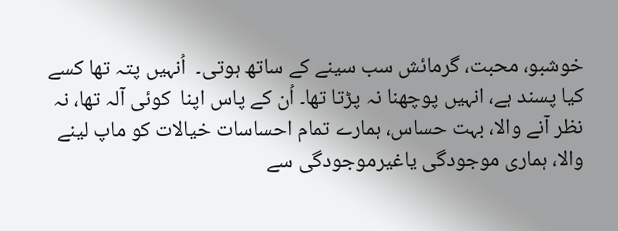خوشبو، محبت، گرمائش سب سینے کے ساتھ ہوتی۔  اُنہیں پتہ تھا کسے کیا پسند ہے، انہیں پوچھنا نہ پڑتا تھا۔ اُن کے پاس اپنا  کوئی آلہ تھا، نہ نظر آنے والا، بہت حساس، ہمارے تمام احساسات خیالات کو ماپ لینے والا، ہماری موجودگی یاغیرموجودگی سے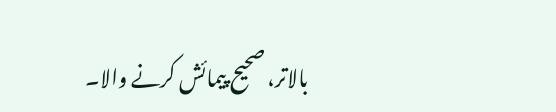بالاتر، صحیح پیمائش کرنے والا۔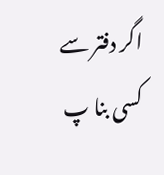اگر دفتر سے کسی بنا پ